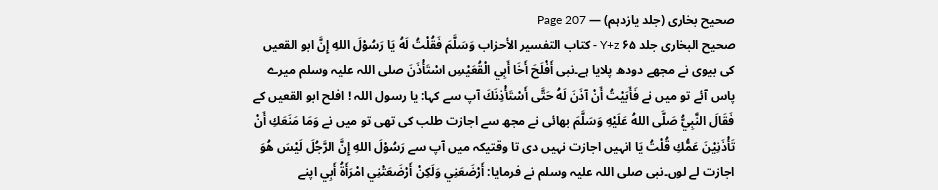صحیح بخاری (جلد یازدہم) — Page 207
صحيح البخاری جلد Y+z ۶۵ - كتاب التفسير الأحزاب وَسَلَّمَ فَقُلْتُ لَهُ يَا رَسُوْلَ اللهِ إِنَّ ابو القعیں کی بیوی نے مجھے دودھ پلایا ہے۔نبی أَفْلَحَ أَخَا أَبِي الْقُعَيْسِ اسْتَأْذَنَ صلی اللہ علیہ وسلم میرے پاس آئے تو میں نے فَأَبَيْتُ أَنْ آذَنَ لَهُ حَتَّى أَسْتَأْذِنَكَ آپ سے کہا: یا رسول اللہ ! افلح ابو القعیں کے فَقَالَ النَّبِيُّ صَلَّى اللهُ عَلَيْهِ وَسَلَّمَ بھائی نے مجھ سے اجازت طلب کی تھی تو میں نے وَمَا مَنَعَكِ أَنْ تَأْذَنِيْنَ عَمُّكِ قُلْتُ يَا انہیں اجازت نہیں دی تا وقتیکہ میں آپ سے رَسُوْلَ اللهِ إِنَّ الرَّجُلَ لَيْسَ هُوَ اجازت لے لوں۔نبی صلی اللہ علیہ وسلم نے فرمایا: أَرْضَعَنِي وَلَكِنْ أَرْضَعَتْنِي امْرَأَةُ أَبِي اپنے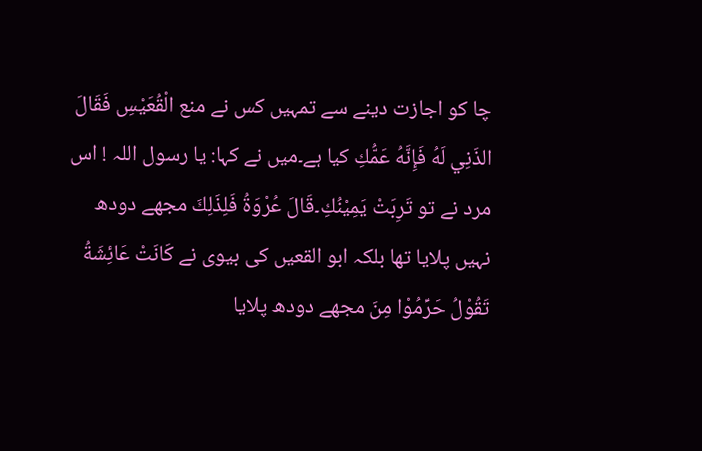چا کو اجازت دینے سے تمہیں کس نے منع الْقُعَيْسِ فَقَالَ الذَنِي لَهُ فَإِنَّهُ عَمُّكِ کیا ہے۔میں نے کہا: یا رسول اللہ ! اس مرد نے تو تَرِبَتْ يَمِيْنُكِ۔قَالَ عُرْوَةُ فَلِذَلِكَ مجھے دودھ نہیں پلایا تھا بلکہ ابو القعیں کی بیوی نے كَانَتْ عَائِشَةُ تَقُوْلُ حَرِّمُوْا مِنَ مجھے دودھ پلایا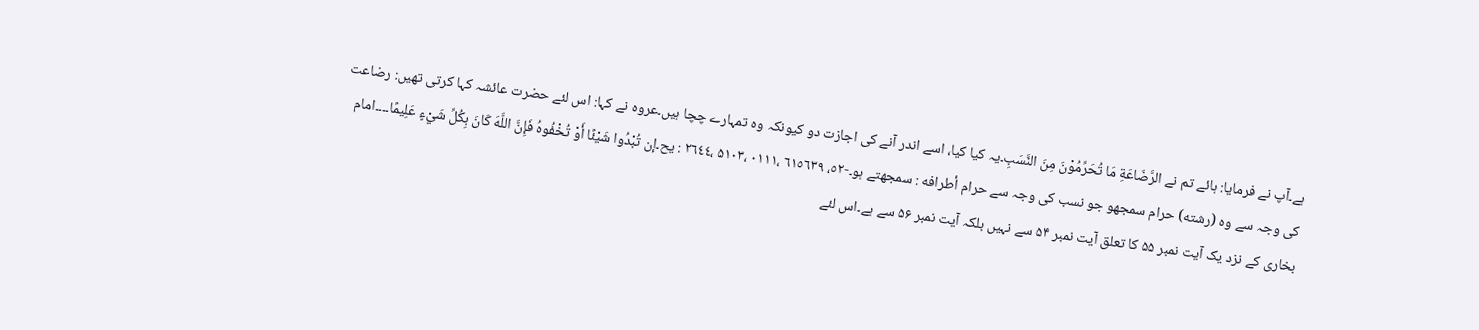ہے۔آپ نے فرمایا: ہائے تم نے الرَّضَاعَةِ مَا تُحَرِّمُوْنَ مِنَ النَّسَبِ۔یہ کیا کیا، اسے اندر آنے کی اجازت دو کیونکہ وہ تمہارے چچا ہیں۔عروہ نے کہا: اس لئے حضرت عائشہ کہا کرتی تھیں: رضاعت کی وجہ سے وہ (رشته) حرام سمجھو جو نسب کی وجہ سے حرام أطرافه : سمجھتے ہو۔-٥٢، ٦١٥٦۳۹ ،۰۱۱۱ ،۵۱۰۳ ،۲٦٤٤ : يح۔إن تُبْدُوا شَيْئًا أَوْ تُخْفُوهُ فَإِنَّ اللَّهَ كَانَ بِكُلِّ شَيْءٍ عَلِيمًا۔۔۔۔امام بخاری کے نزد یک آیت نمبر ۵۵ کا تعلق آیت نمبر ۵۴ سے نہیں بلکہ آیت نمبر ۵۶ سے ہے۔اس لئے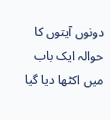دونوں آیتوں کا حوالہ ایک باب میں اکٹھا دیا گیا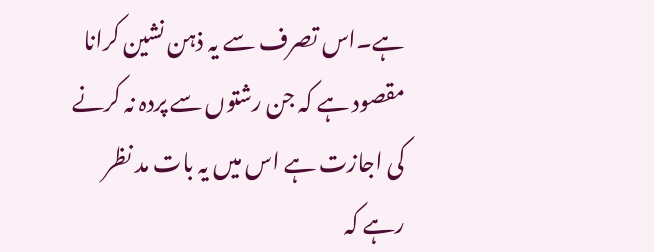ہے۔اس تصرف سے یہ ذہن نشین کرانا مقصود ہے کہ جن رشتوں سے پردہ نہ کرنے کی اجازت ہے اس میں یہ بات مد نظر رہے کہ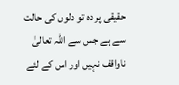حقیقی پر دہ تو دلوں کی حالت سے ہے جس سے اللہ تعالیٰ ناواقف نہیں اور اس کے لئے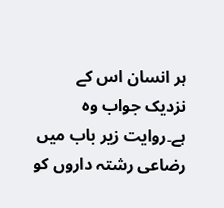ہر انسان اس کے نزدیک جواب وہ ہے۔روایت زیر باب میں رضاعی رشتہ داروں کو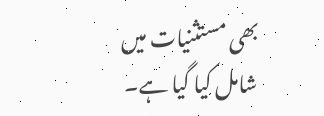بھی مستثنیات میں شامل کیا گیا ہے۔